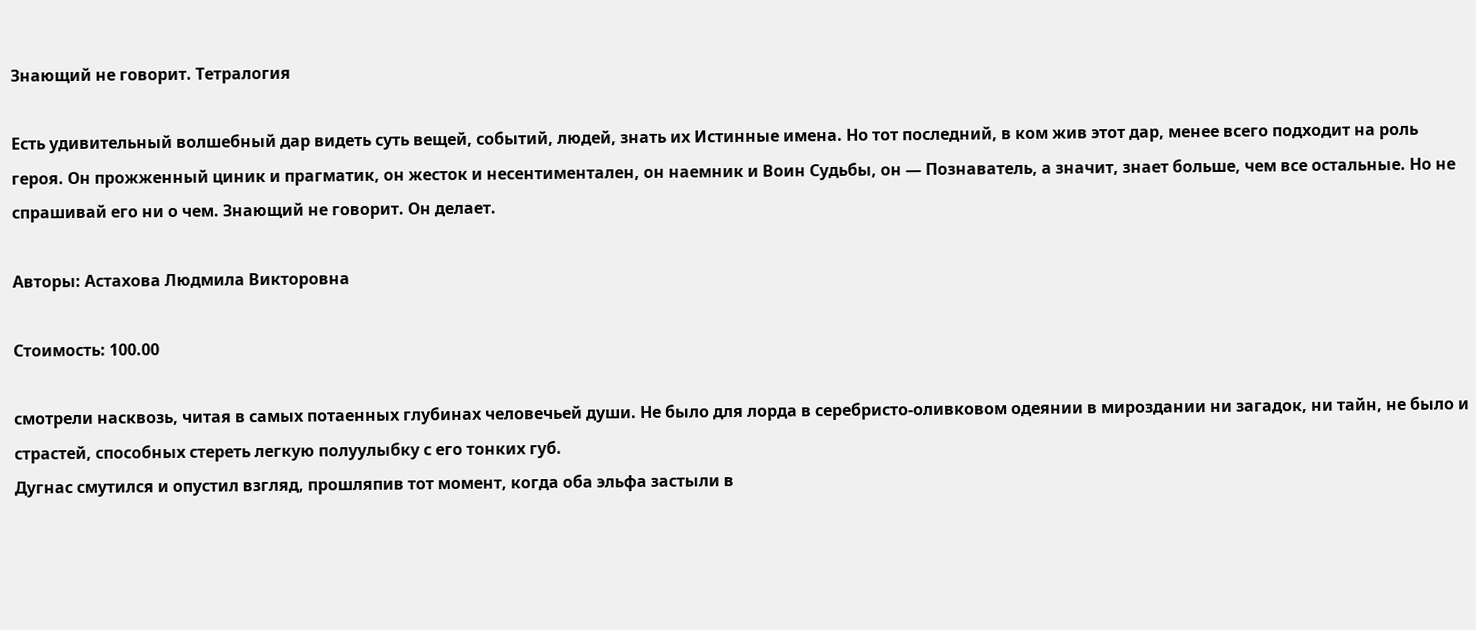Знающий не говорит. Тетралогия

Есть удивительный волшебный дар видеть суть вещей, событий, людей, знать их Истинные имена. Но тот последний, в ком жив этот дар, менее всего подходит на роль героя. Он прожженный циник и прагматик, он жесток и несентиментален, он наемник и Воин Судьбы, он — Познаватель, а значит, знает больше, чем все остальные. Но не спрашивай его ни о чем. Знающий не говорит. Он делает.

Авторы: Астахова Людмила Викторовна

Стоимость: 100.00

смотрели насквозь, читая в самых потаенных глубинах человечьей души. Не было для лорда в серебристо-оливковом одеянии в мироздании ни загадок, ни тайн, не было и страстей, способных стереть легкую полуулыбку с его тонких губ.
Дугнас смутился и опустил взгляд, прошляпив тот момент, когда оба эльфа застыли в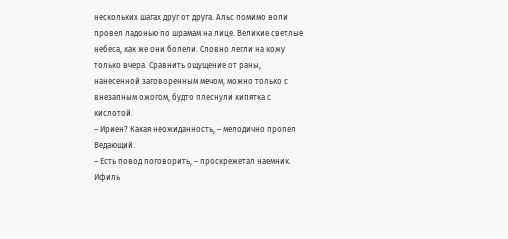нескольких шагах друг от друга. Альс помимо воли провел ладонью по шрамам на лице. Великие светлые небеса, как же они болели. Словно легли на кожу только вчера. Сравнить ощущение от раны, нанесенной заговоренным мечом, можно только с внезапным ожогом, будто плеснули кипятка с кислотой.
– Ириен? Какая неожиданность, – мелодично пропел Ведающий.
– Есть повод поговорить, – проскрежетал наемник.
Ифиль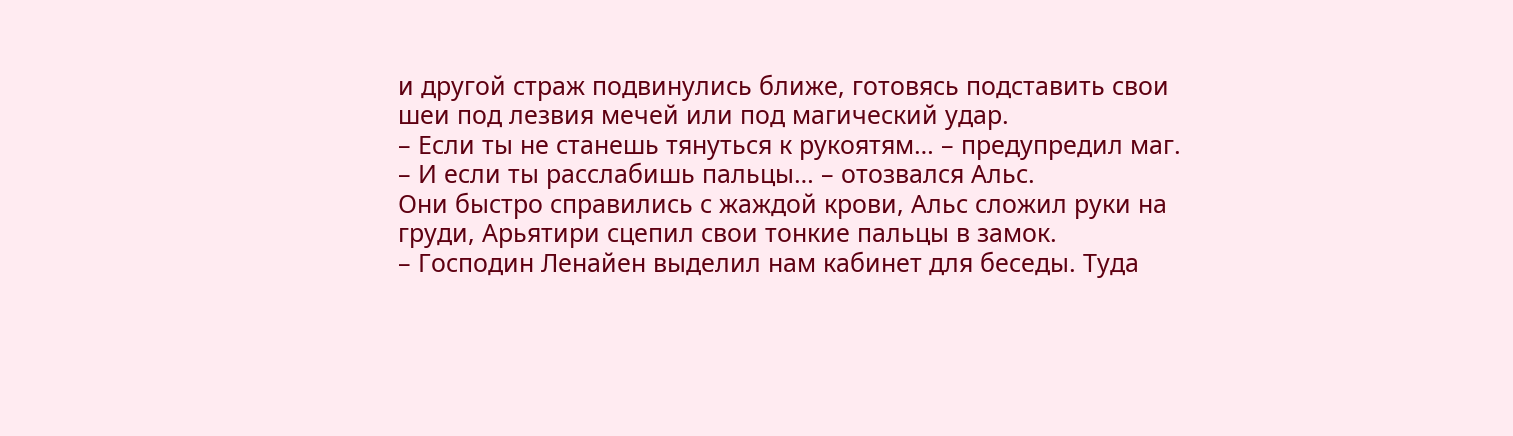и другой страж подвинулись ближе, готовясь подставить свои шеи под лезвия мечей или под магический удар.
– Если ты не станешь тянуться к рукоятям… – предупредил маг.
– И если ты расслабишь пальцы… – отозвался Альс.
Они быстро справились с жаждой крови, Альс сложил руки на груди, Арьятири сцепил свои тонкие пальцы в замок.
– Господин Ленайен выделил нам кабинет для беседы. Туда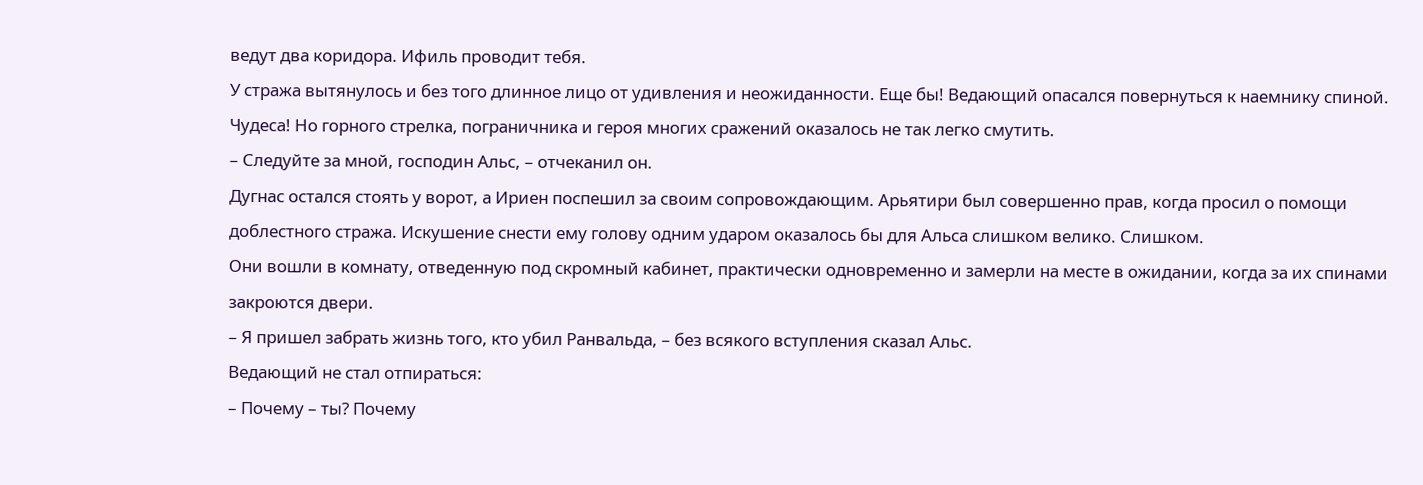ведут два коридора. Ифиль проводит тебя.
У стража вытянулось и без того длинное лицо от удивления и неожиданности. Еще бы! Ведающий опасался повернуться к наемнику спиной. Чудеса! Но горного стрелка, пограничника и героя многих сражений оказалось не так легко смутить.
– Следуйте за мной, господин Альс, – отчеканил он.
Дугнас остался стоять у ворот, а Ириен поспешил за своим сопровождающим. Арьятири был совершенно прав, когда просил о помощи доблестного стража. Искушение снести ему голову одним ударом оказалось бы для Альса слишком велико. Слишком.
Они вошли в комнату, отведенную под скромный кабинет, практически одновременно и замерли на месте в ожидании, когда за их спинами закроются двери.
– Я пришел забрать жизнь того, кто убил Ранвальда, – без всякого вступления сказал Альс.
Ведающий не стал отпираться:
– Почему – ты? Почему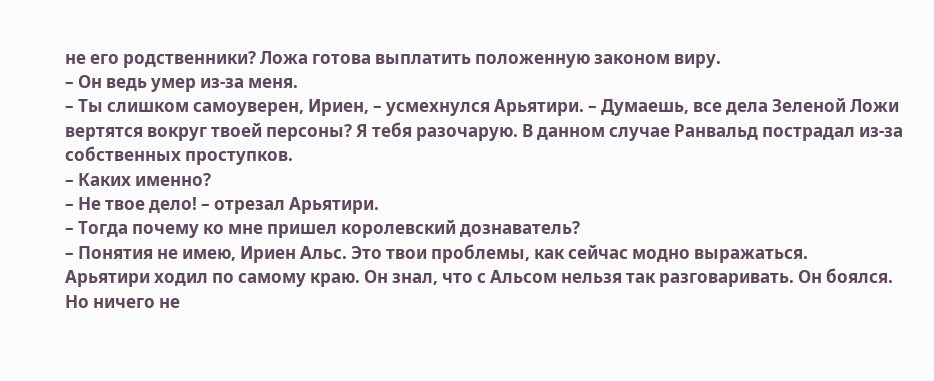не его родственники? Ложа готова выплатить положенную законом виру.
– Он ведь умер из-за меня.
– Ты слишком самоуверен, Ириен, – усмехнулся Арьятири. – Думаешь, все дела Зеленой Ложи вертятся вокруг твоей персоны? Я тебя разочарую. В данном случае Ранвальд пострадал из-за собственных проступков.
– Каких именно?
– Не твое дело! – отрезал Арьятири.
– Тогда почему ко мне пришел королевский дознаватель?
– Понятия не имею, Ириен Альс. Это твои проблемы, как сейчас модно выражаться.
Арьятири ходил по самому краю. Он знал, что с Альсом нельзя так разговаривать. Он боялся. Но ничего не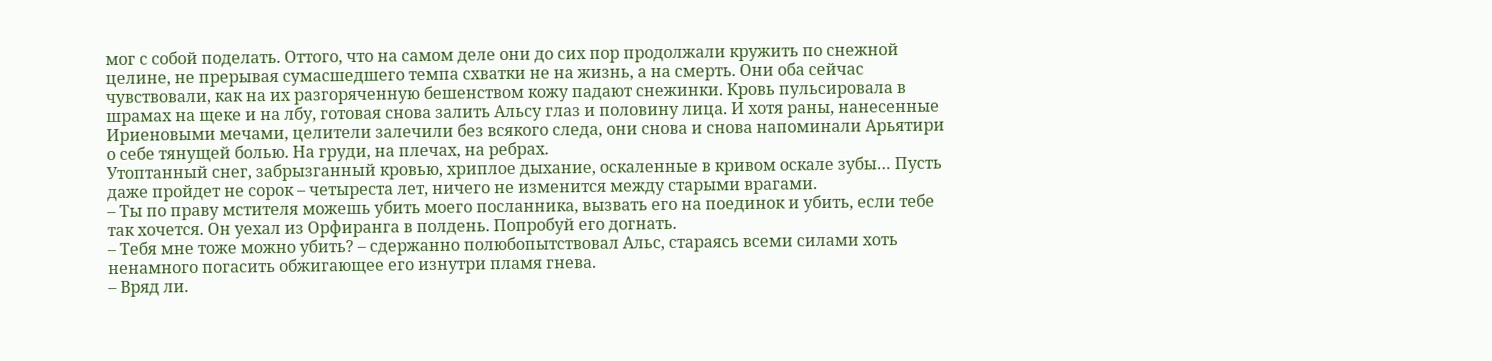мог с собой поделать. Оттого, что на самом деле они до сих пор продолжали кружить по снежной целине, не прерывая сумасшедшего темпа схватки не на жизнь, а на смерть. Они оба сейчас чувствовали, как на их разгоряченную бешенством кожу падают снежинки. Кровь пульсировала в шрамах на щеке и на лбу, готовая снова залить Альсу глаз и половину лица. И хотя раны, нанесенные Ириеновыми мечами, целители залечили без всякого следа, они снова и снова напоминали Арьятири о себе тянущей болью. На груди, на плечах, на ребрах.
Утоптанный снег, забрызганный кровью, хриплое дыхание, оскаленные в кривом оскале зубы… Пусть даже пройдет не сорок – четыреста лет, ничего не изменится между старыми врагами.
– Ты по праву мстителя можешь убить моего посланника, вызвать его на поединок и убить, если тебе так хочется. Он уехал из Орфиранга в полдень. Попробуй его догнать.
– Тебя мне тоже можно убить? – сдержанно полюбопытствовал Альс, стараясь всеми силами хоть ненамного погасить обжигающее его изнутри пламя гнева.
– Вряд ли.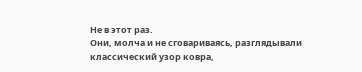Не в этот раз.
Они, молча и не сговариваясь, разглядывали классический узор ковра,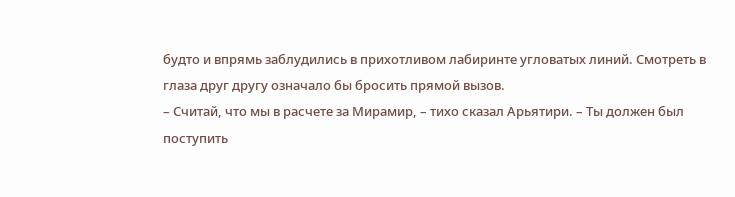будто и впрямь заблудились в прихотливом лабиринте угловатых линий. Смотреть в глаза друг другу означало бы бросить прямой вызов.
– Считай, что мы в расчете за Мирамир, – тихо сказал Арьятири. – Ты должен был поступить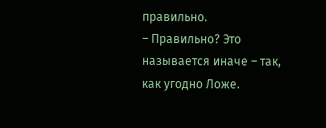правильно.
– Правильно? Это называется иначе – так, как угодно Ложе.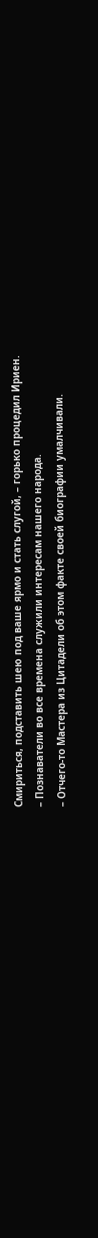Смириться, подставить шею под ваше ярмо и стать слугой, – горько процедил Ириен.
– Познаватели во все времена служили интересам нашего народа.
– Отчего-то Мастера из Цитадели об этом факте своей биографии умалчивали.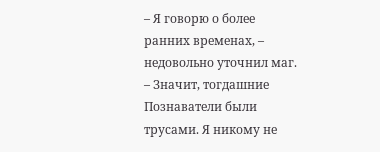– Я говорю о более ранних временах, – недовольно уточнил маг.
– Значит, тогдашние Познаватели были трусами. Я никому не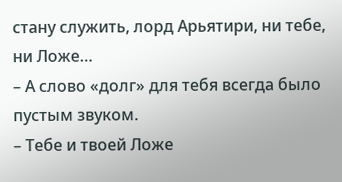стану служить, лорд Арьятири, ни тебе, ни Ложе…
– А слово «долг» для тебя всегда было пустым звуком.
– Тебе и твоей Ложе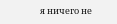я ничего не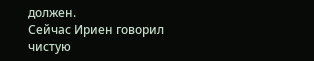должен.
Сейчас Ириен говорил чистую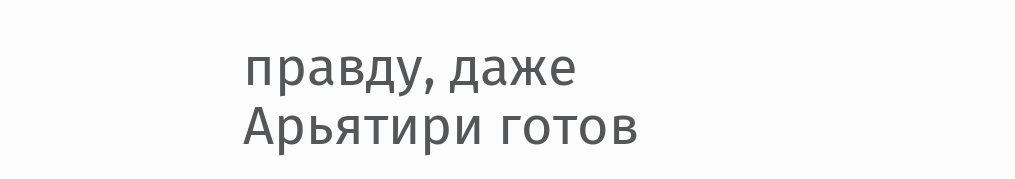правду, даже Арьятири готов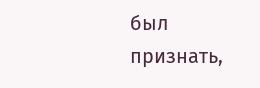был признать,